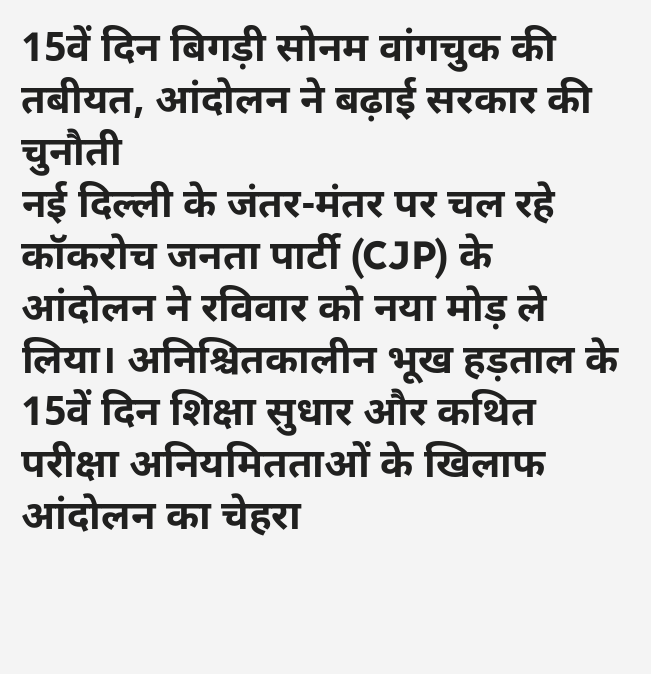15वें दिन बिगड़ी सोनम वांगचुक की तबीयत, आंदोलन ने बढ़ाई सरकार की चुनौती
नई दिल्ली के जंतर-मंतर पर चल रहे कॉकरोच जनता पार्टी (CJP) के आंदोलन ने रविवार को नया मोड़ ले लिया। अनिश्चितकालीन भूख हड़ताल के 15वें दिन शिक्षा सुधार और कथित परीक्षा अनियमितताओं के खिलाफ आंदोलन का चेहरा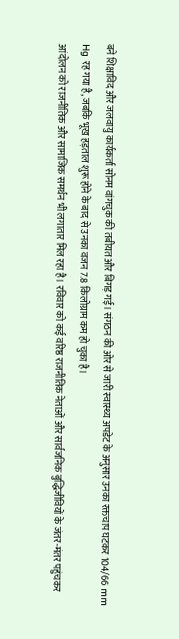बने शिक्षाविद और जलवायु कार्यकर्ता सोनम वांगचुक की तबीयत और बिगड़ गई। संगठन की ओर से जारी स्वास्थ्य अपडेट के अनुसार उनका रक्तचाप घटकर 104/66 mm Hg रह गया है, जबकि भूख हड़ताल शुरू होने के बाद से उनका वजन 7.8 किलोग्राम कम हो चुका है।
आंदोलन को राजनीतिक और सामाजिक समर्थन भी लगातार मिल रहा है। रविवार को कई वरिष्ठ राजनीतिक नेताओं और सार्वजनिक बुद्धिजीवियों के जंतर-मंतर पहुंचकर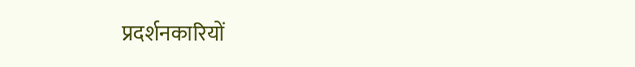प्रदर्शनकारियों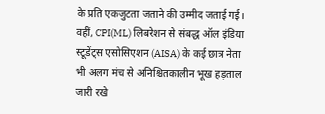के प्रति एकजुटता जताने की उम्मीद जताई गई। वहीं, CPI(ML) लिबरेशन से संबद्ध ऑल इंडिया स्टूडेंट्स एसोसिएशन (AISA) के कई छात्र नेता भी अलग मंच से अनिश्चितकालीन भूख हड़ताल जारी रखे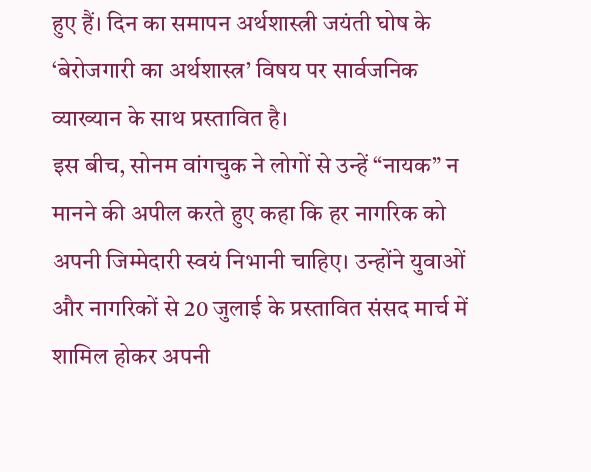हुए हैं। दिन का समापन अर्थशास्त्री जयंती घोष के ‘बेरोजगारी का अर्थशास्त्र’ विषय पर सार्वजनिक व्याख्यान के साथ प्रस्तावित है।
इस बीच, सोनम वांगचुक ने लोगों से उन्हें “नायक” न मानने की अपील करते हुए कहा कि हर नागरिक को अपनी जिम्मेदारी स्वयं निभानी चाहिए। उन्होंने युवाओं और नागरिकों से 20 जुलाई के प्रस्तावित संसद मार्च में शामिल होकर अपनी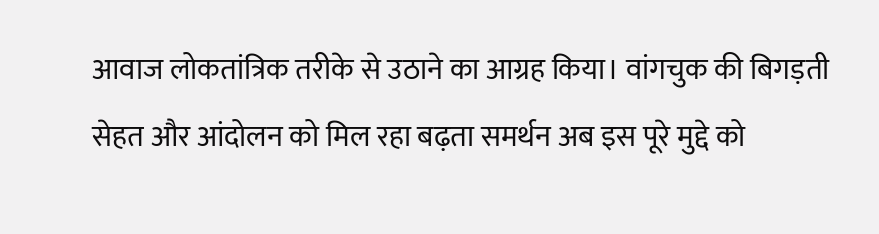आवाज लोकतांत्रिक तरीके से उठाने का आग्रह किया। वांगचुक की बिगड़ती सेहत और आंदोलन को मिल रहा बढ़ता समर्थन अब इस पूरे मुद्दे को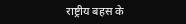राष्ट्रीय बहस के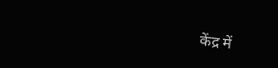केंद्र में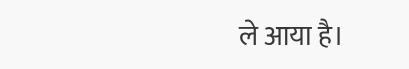ले आया है।